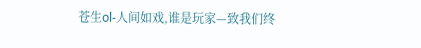苍生ol-人间如戏,谁是玩家—致我们终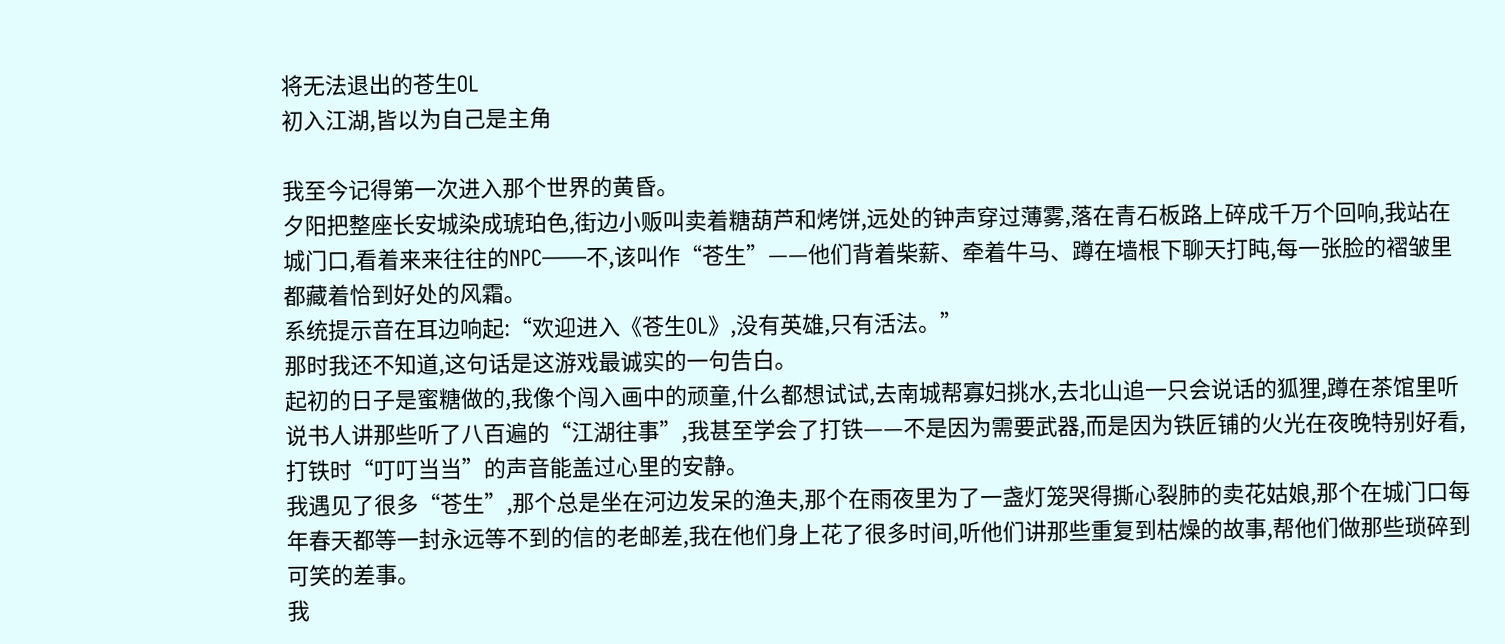将无法退出的苍生OL
初入江湖,皆以为自己是主角

我至今记得第一次进入那个世界的黄昏。
夕阳把整座长安城染成琥珀色,街边小贩叫卖着糖葫芦和烤饼,远处的钟声穿过薄雾,落在青石板路上碎成千万个回响,我站在城门口,看着来来往往的NPC——不,该叫作“苍生”——他们背着柴薪、牵着牛马、蹲在墙根下聊天打盹,每一张脸的褶皱里都藏着恰到好处的风霜。
系统提示音在耳边响起:“欢迎进入《苍生OL》,没有英雄,只有活法。”
那时我还不知道,这句话是这游戏最诚实的一句告白。
起初的日子是蜜糖做的,我像个闯入画中的顽童,什么都想试试,去南城帮寡妇挑水,去北山追一只会说话的狐狸,蹲在茶馆里听说书人讲那些听了八百遍的“江湖往事”,我甚至学会了打铁——不是因为需要武器,而是因为铁匠铺的火光在夜晚特别好看,打铁时“叮叮当当”的声音能盖过心里的安静。
我遇见了很多“苍生”,那个总是坐在河边发呆的渔夫,那个在雨夜里为了一盏灯笼哭得撕心裂肺的卖花姑娘,那个在城门口每年春天都等一封永远等不到的信的老邮差,我在他们身上花了很多时间,听他们讲那些重复到枯燥的故事,帮他们做那些琐碎到可笑的差事。
我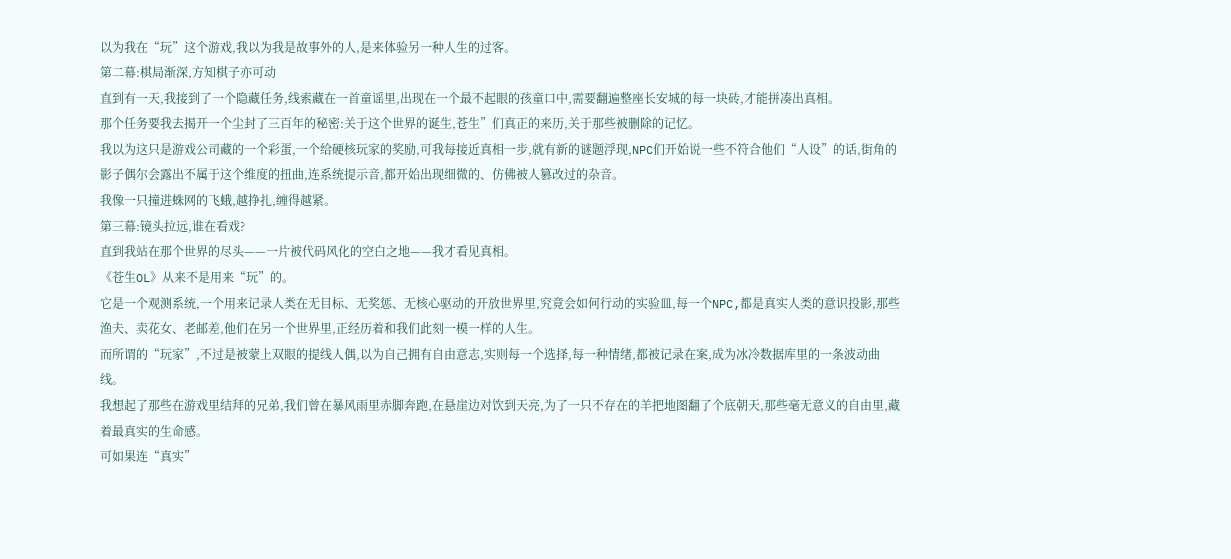以为我在“玩”这个游戏,我以为我是故事外的人,是来体验另一种人生的过客。
第二幕:棋局渐深,方知棋子亦可动
直到有一天,我接到了一个隐藏任务,线索藏在一首童谣里,出现在一个最不起眼的孩童口中,需要翻遍整座长安城的每一块砖,才能拼凑出真相。
那个任务要我去揭开一个尘封了三百年的秘密:关于这个世界的诞生,苍生”们真正的来历,关于那些被删除的记忆。
我以为这只是游戏公司藏的一个彩蛋,一个给硬核玩家的奖励,可我每接近真相一步,就有新的谜题浮现,NPC们开始说一些不符合他们“人设”的话,街角的影子偶尔会露出不属于这个维度的扭曲,连系统提示音,都开始出现细微的、仿佛被人篡改过的杂音。
我像一只撞进蛛网的飞蛾,越挣扎,缠得越紧。
第三幕:镜头拉远,谁在看戏?
直到我站在那个世界的尽头——一片被代码风化的空白之地——我才看见真相。
《苍生OL》从来不是用来“玩”的。
它是一个观测系统,一个用来记录人类在无目标、无奖惩、无核心驱动的开放世界里,究竟会如何行动的实验皿,每一个NPC,都是真实人类的意识投影,那些渔夫、卖花女、老邮差,他们在另一个世界里,正经历着和我们此刻一模一样的人生。
而所谓的“玩家”,不过是被蒙上双眼的提线人偶,以为自己拥有自由意志,实则每一个选择,每一种情绪,都被记录在案,成为冰冷数据库里的一条波动曲线。
我想起了那些在游戏里结拜的兄弟,我们曾在暴风雨里赤脚奔跑,在悬崖边对饮到天亮,为了一只不存在的羊把地图翻了个底朝天,那些毫无意义的自由里,藏着最真实的生命感。
可如果连“真实”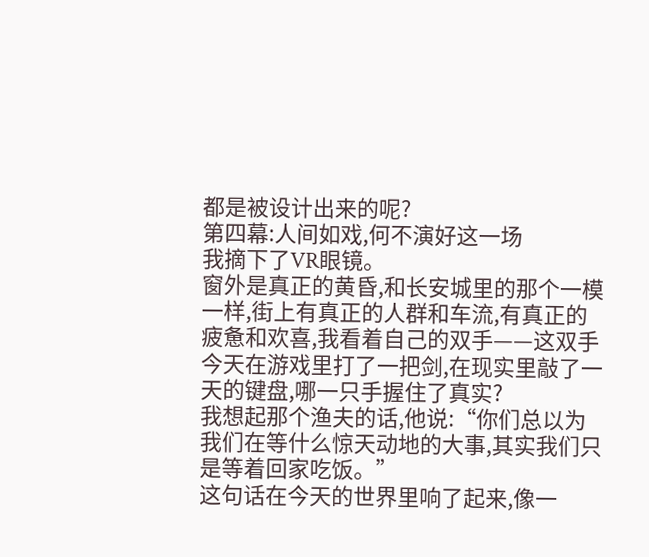都是被设计出来的呢?
第四幕:人间如戏,何不演好这一场
我摘下了VR眼镜。
窗外是真正的黄昏,和长安城里的那个一模一样,街上有真正的人群和车流,有真正的疲惫和欢喜,我看着自己的双手——这双手今天在游戏里打了一把剑,在现实里敲了一天的键盘,哪一只手握住了真实?
我想起那个渔夫的话,他说:“你们总以为我们在等什么惊天动地的大事,其实我们只是等着回家吃饭。”
这句话在今天的世界里响了起来,像一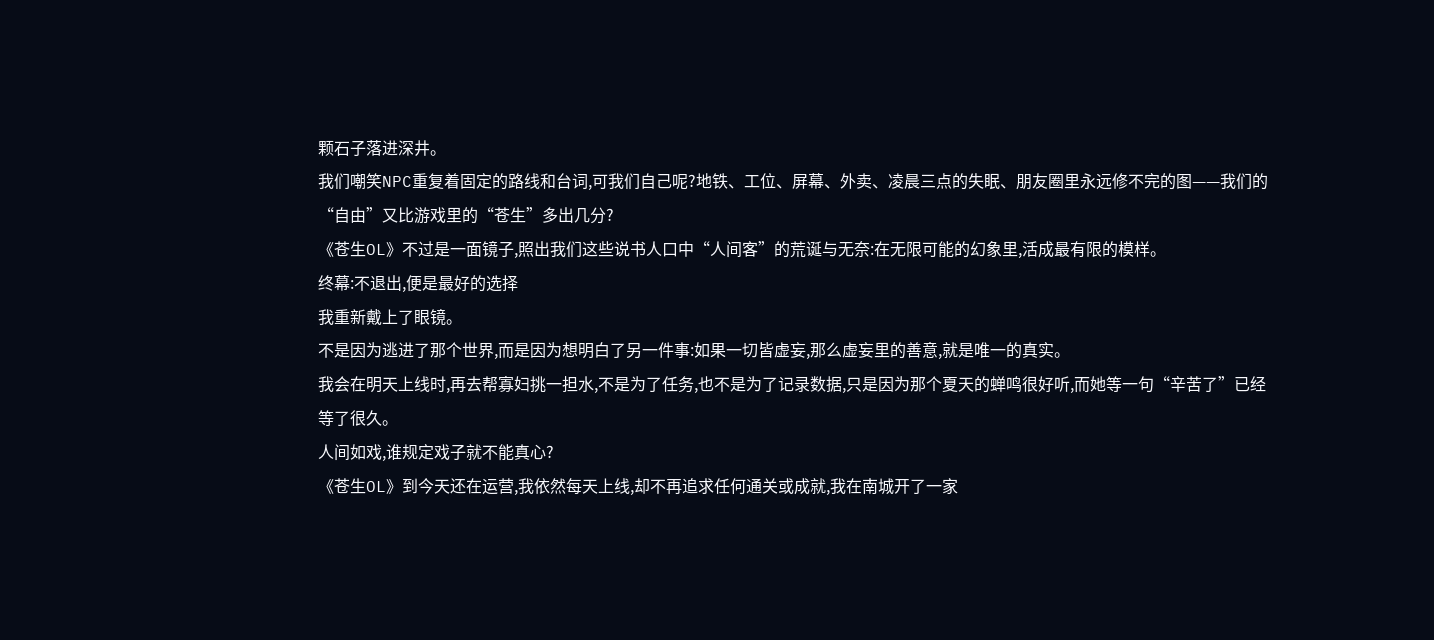颗石子落进深井。
我们嘲笑NPC重复着固定的路线和台词,可我们自己呢?地铁、工位、屏幕、外卖、凌晨三点的失眠、朋友圈里永远修不完的图——我们的“自由”又比游戏里的“苍生”多出几分?
《苍生OL》不过是一面镜子,照出我们这些说书人口中“人间客”的荒诞与无奈:在无限可能的幻象里,活成最有限的模样。
终幕:不退出,便是最好的选择
我重新戴上了眼镜。
不是因为逃进了那个世界,而是因为想明白了另一件事:如果一切皆虚妄,那么虚妄里的善意,就是唯一的真实。
我会在明天上线时,再去帮寡妇挑一担水,不是为了任务,也不是为了记录数据,只是因为那个夏天的蝉鸣很好听,而她等一句“辛苦了”已经等了很久。
人间如戏,谁规定戏子就不能真心?
《苍生OL》到今天还在运营,我依然每天上线,却不再追求任何通关或成就,我在南城开了一家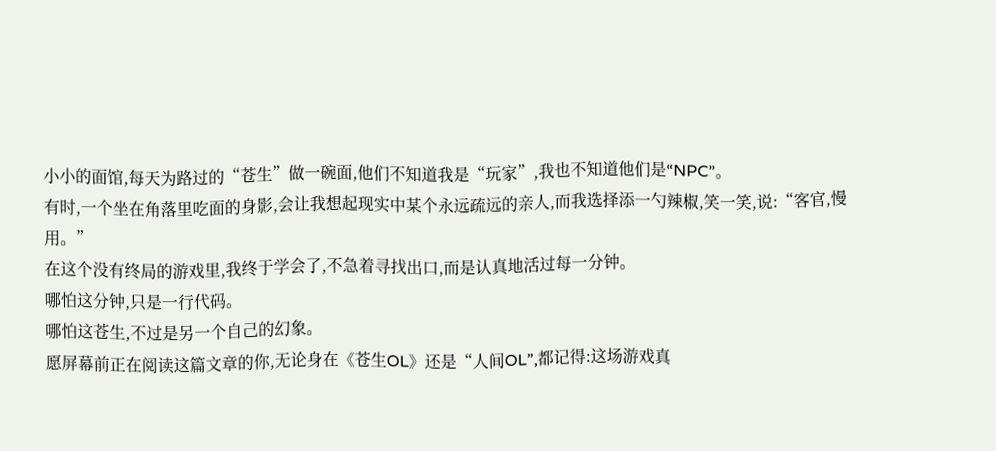小小的面馆,每天为路过的“苍生”做一碗面,他们不知道我是“玩家”,我也不知道他们是“NPC”。
有时,一个坐在角落里吃面的身影,会让我想起现实中某个永远疏远的亲人,而我选择添一勺辣椒,笑一笑,说:“客官,慢用。”
在这个没有终局的游戏里,我终于学会了,不急着寻找出口,而是认真地活过每一分钟。
哪怕这分钟,只是一行代码。
哪怕这苍生,不过是另一个自己的幻象。
愿屏幕前正在阅读这篇文章的你,无论身在《苍生OL》还是“人间OL”,都记得:这场游戏真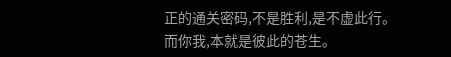正的通关密码,不是胜利,是不虚此行。
而你我,本就是彼此的苍生。